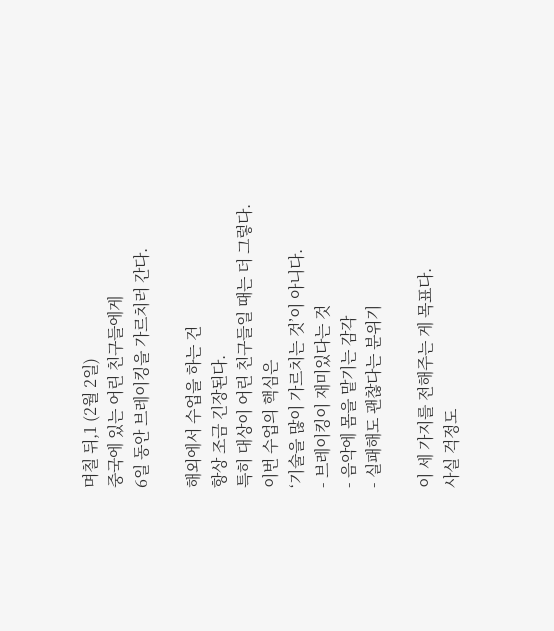며칠 뒤,1 (2월 2일)
중국에 있는 어린 친구들에게
6일 동안 브레이킹을 가르치러 간다.

해외에서 수업을 하는 건
항상 조금 긴장된다.
특히 대상이 어린 친구들일 때는 더 그렇다.
이번 수업의 핵심은
‘기술을 많이 가르치는 것’이 아니다.
- 브레이킹이 재미있다는 것
- 음악에 몸을 맡기는 감각
- 실패해도 괜찮다는 분위기

이 세 가지를 전해주는 게 목표다.
사실 걱정도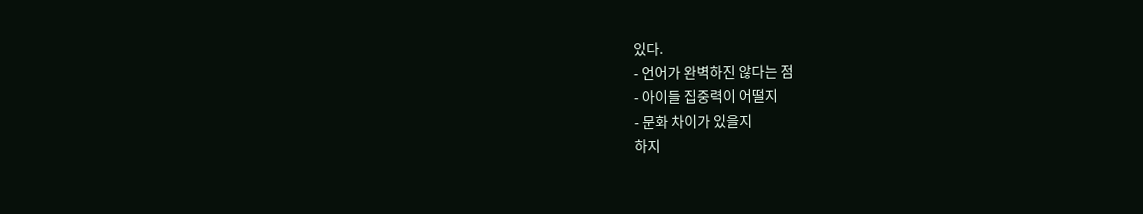있다.
- 언어가 완벽하진 않다는 점
- 아이들 집중력이 어떨지
- 문화 차이가 있을지
하지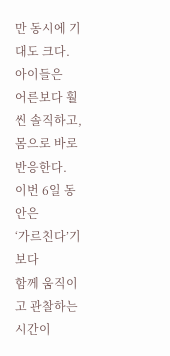만 동시에 기대도 크다.
아이들은
어른보다 훨씬 솔직하고,
몸으로 바로 반응한다.
이번 6일 동안은
‘가르친다’기보다
함께 움직이고 관찰하는 시간이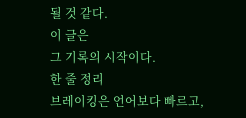될 것 같다.
이 글은
그 기록의 시작이다.
한 줄 정리
브레이킹은 언어보다 빠르고,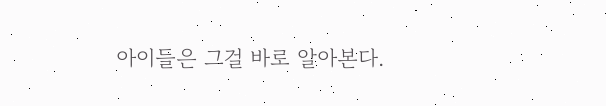아이들은 그걸 바로 알아본다.